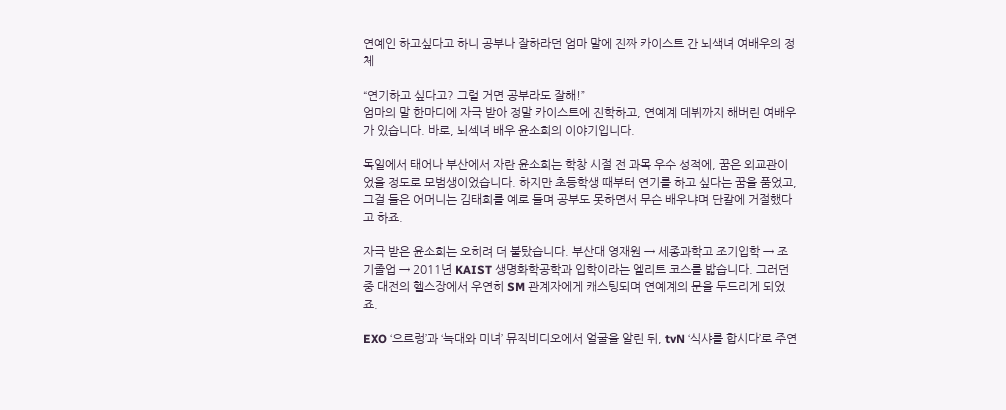연예인 하고싶다고 하니 공부나 잘하라던 엄마 말에 진짜 카이스트 간 뇌색녀 여배우의 정체

“연기하고 싶다고? 그럴 거면 공부라도 잘해!”
엄마의 말 한마디에 자극 받아 정말 카이스트에 진학하고, 연예계 데뷔까지 해버린 여배우가 있습니다. 바로, 뇌섹녀 배우 윤소희의 이야기입니다.

독일에서 태어나 부산에서 자란 윤소희는 학창 시절 전 과목 우수 성적에, 꿈은 외교관이었을 정도로 모범생이었습니다. 하지만 초등학생 때부터 연기를 하고 싶다는 꿈을 품었고, 그걸 들은 어머니는 김태희를 예로 들며 공부도 못하면서 무슨 배우냐며 단칼에 거절했다고 하죠.

자극 받은 윤소희는 오히려 더 불탔습니다. 부산대 영재원 → 세종과학고 조기입학 → 조기졸업 → 2011년 KAIST 생명화학공학과 입학이라는 엘리트 코스를 밟습니다. 그러던 중 대전의 헬스장에서 우연히 SM 관계자에게 캐스팅되며 연예계의 문을 두드리게 되었죠.

EXO ‘으르렁’과 ‘늑대와 미녀’ 뮤직비디오에서 얼굴을 알린 뒤, tvN ‘식샤를 합시다’로 주연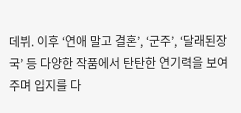데뷔. 이후 ‘연애 말고 결혼’, ‘군주’, ‘달래된장국’ 등 다양한 작품에서 탄탄한 연기력을 보여주며 입지를 다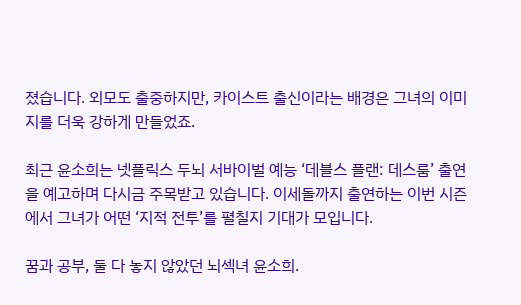졌습니다. 외모도 출중하지만, 카이스트 출신이라는 배경은 그녀의 이미지를 더욱 강하게 만들었죠.

최근 윤소희는 넷플릭스 두뇌 서바이벌 예능 ‘데블스 플랜: 데스룸’ 출연을 예고하며 다시금 주목받고 있습니다. 이세돌까지 출연하는 이번 시즌에서 그녀가 어떤 ‘지적 전투’를 펼칠지 기대가 모입니다.

꿈과 공부, 둘 다 놓지 않았던 뇌섹녀 윤소희.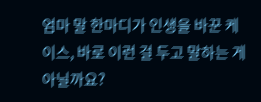엄마 말 한마디가 인생을 바꾼 케이스, 바로 이런 걸 두고 말하는 게 아닐까요?